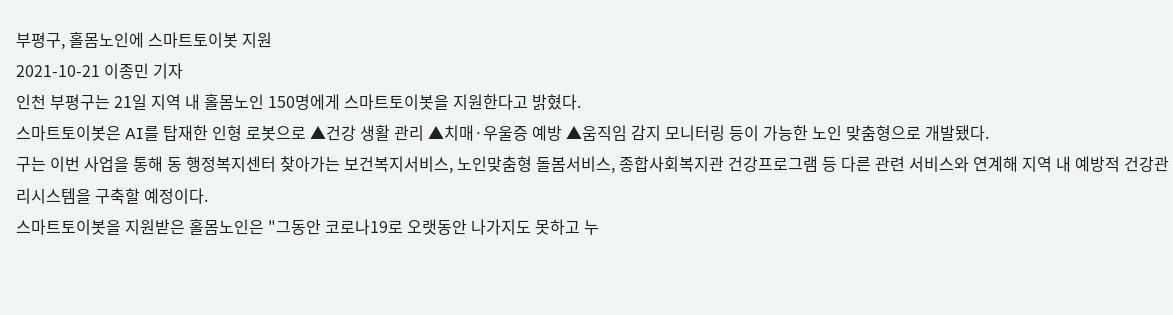부평구, 홀몸노인에 스마트토이봇 지원
2021-10-21 이종민 기자
인천 부평구는 21일 지역 내 홀몸노인 150명에게 스마트토이봇을 지원한다고 밝혔다.
스마트토이봇은 AI를 탑재한 인형 로봇으로 ▲건강 생활 관리 ▲치매·우울증 예방 ▲움직임 감지 모니터링 등이 가능한 노인 맞춤형으로 개발됐다.
구는 이번 사업을 통해 동 행정복지센터 찾아가는 보건복지서비스, 노인맞춤형 돌봄서비스, 종합사회복지관 건강프로그램 등 다른 관련 서비스와 연계해 지역 내 예방적 건강관리시스템을 구축할 예정이다.
스마트토이봇을 지원받은 홀몸노인은 "그동안 코로나19로 오랫동안 나가지도 못하고 누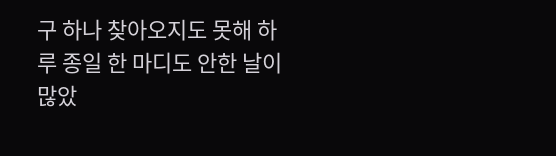구 하나 찾아오지도 못해 하루 종일 한 마디도 안한 날이 많았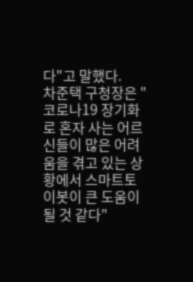다"고 말했다.
차준택 구청장은 "코로나19 장기화로 혼자 사는 어르신들이 많은 어려움을 겪고 있는 상황에서 스마트토이봇이 큰 도움이 될 것 같다"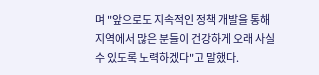며 "앞으로도 지속적인 정책 개발을 통해 지역에서 많은 분들이 건강하게 오래 사실 수 있도록 노력하겠다"고 말했다.